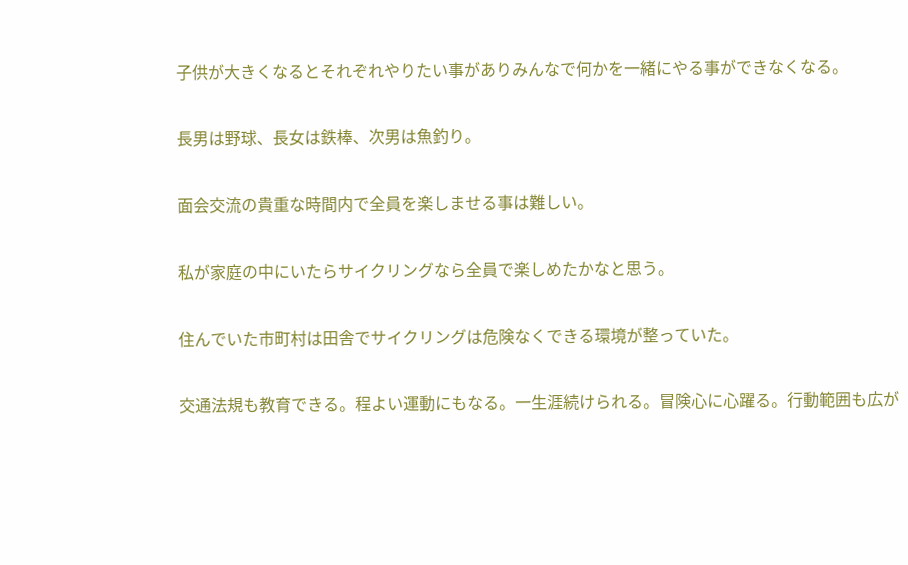子供が大きくなるとそれぞれやりたい事がありみんなで何かを一緒にやる事ができなくなる。

長男は野球、長女は鉄棒、次男は魚釣り。

面会交流の貴重な時間内で全員を楽しませる事は難しい。

私が家庭の中にいたらサイクリングなら全員で楽しめたかなと思う。

住んでいた市町村は田舎でサイクリングは危険なくできる環境が整っていた。

交通法規も教育できる。程よい運動にもなる。一生涯続けられる。冒険心に心躍る。行動範囲も広が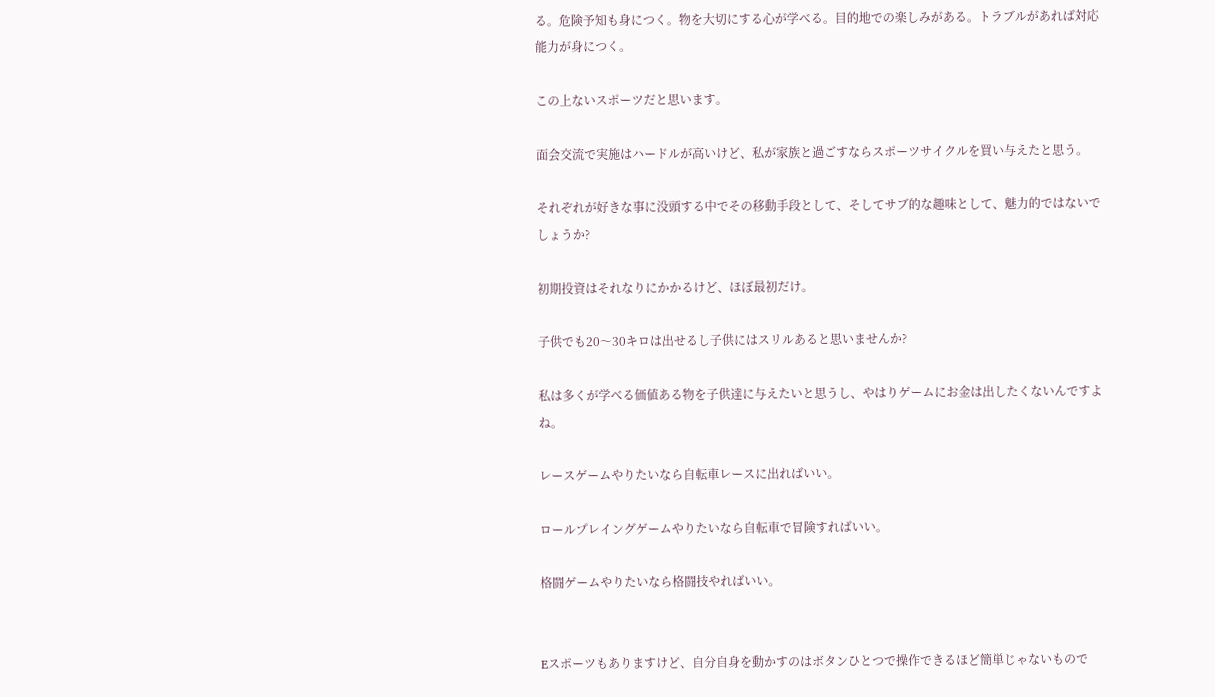る。危険予知も身につく。物を大切にする心が学べる。目的地での楽しみがある。トラブルがあれば対応能力が身につく。

この上ないスポーツだと思います。

面会交流で実施はハードルが高いけど、私が家族と過ごすならスポーツサイクルを買い与えたと思う。

それぞれが好きな事に没頭する中でその移動手段として、そしてサブ的な趣味として、魅力的ではないでしょうか?

初期投資はそれなりにかかるけど、ほぼ最初だけ。

子供でも20〜30キロは出せるし子供にはスリルあると思いませんか?

私は多くが学べる価値ある物を子供達に与えたいと思うし、やはりゲームにお金は出したくないんですよね。

レースゲームやりたいなら自転車レースに出ればいい。

ロールプレイングゲームやりたいなら自転車で冒険すればいい。

格闘ゲームやりたいなら格闘技やればいい。


Eスポーツもありますけど、自分自身を動かすのはボタンひとつで操作できるほど簡単じゃないもので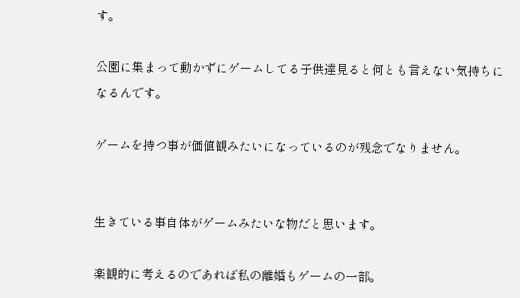す。

公園に集まって動かずにゲームしてる子供達見ると何とも言えない気持ちになるんです。

ゲームを持つ事が価値観みたいになっているのが残念でなりません。


生きている事自体がゲームみたいな物だと思います。

楽観的に考えるのであれば私の離婚もゲームの一部。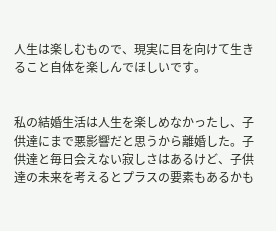人生は楽しむもので、現実に目を向けて生きること自体を楽しんでほしいです。


私の結婚生活は人生を楽しめなかったし、子供達にまで悪影響だと思うから離婚した。子供達と毎日会えない寂しさはあるけど、子供達の未来を考えるとプラスの要素もあるかも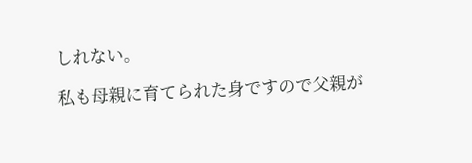しれない。

私も母親に育てられた身ですので父親が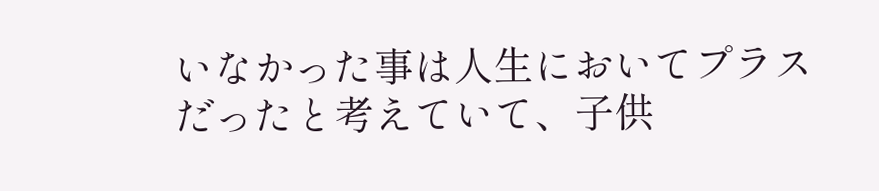いなかった事は人生においてプラスだったと考えていて、子供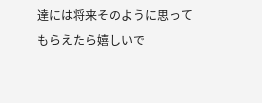達には将来そのように思ってもらえたら嬉しいで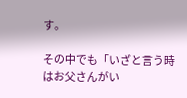す。

その中でも「いざと言う時はお父さんがい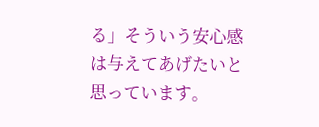る」そういう安心感は与えてあげたいと思っています。